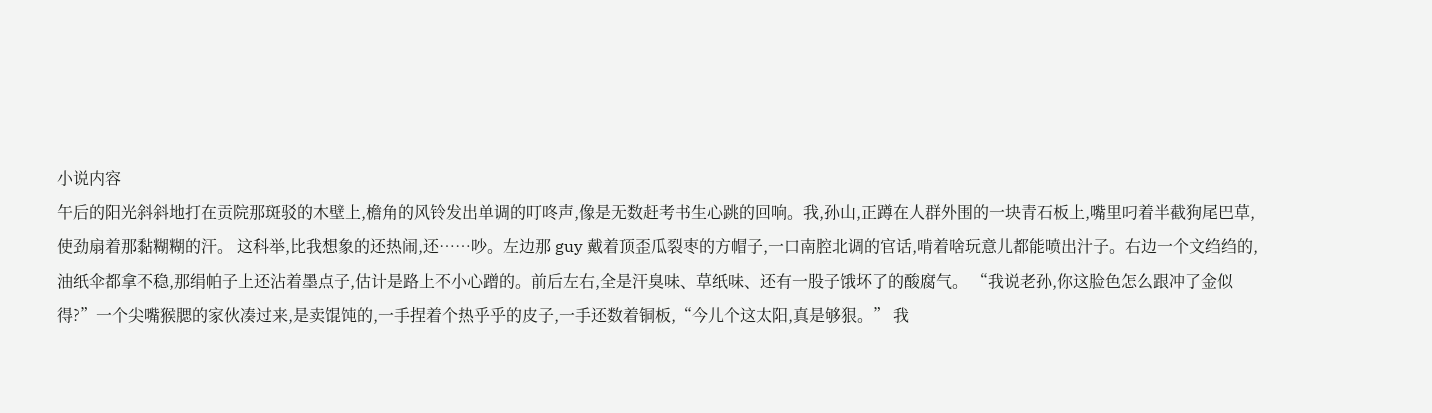小说内容
午后的阳光斜斜地打在贡院那斑驳的木壁上,檐角的风铃发出单调的叮咚声,像是无数赶考书生心跳的回响。我,孙山,正蹲在人群外围的一块青石板上,嘴里叼着半截狗尾巴草,使劲扇着那黏糊糊的汗。 这科举,比我想象的还热闹,还……吵。左边那 guy 戴着顶歪瓜裂枣的方帽子,一口南腔北调的官话,啃着啥玩意儿都能喷出汁子。右边一个文绉绉的,油纸伞都拿不稳,那绢帕子上还沾着墨点子,估计是路上不小心蹭的。前后左右,全是汗臭味、草纸味、还有一股子饿坏了的酸腐气。 “我说老孙,你这脸色怎么跟冲了金似得?”一个尖嘴猴腮的家伙凑过来,是卖馄饨的,一手捏着个热乎乎的皮子,一手还数着铜板,“今儿个这太阳,真是够狠。” 我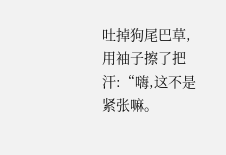吐掉狗尾巴草,用袖子擦了把汗:“嗨,这不是紧张嘛。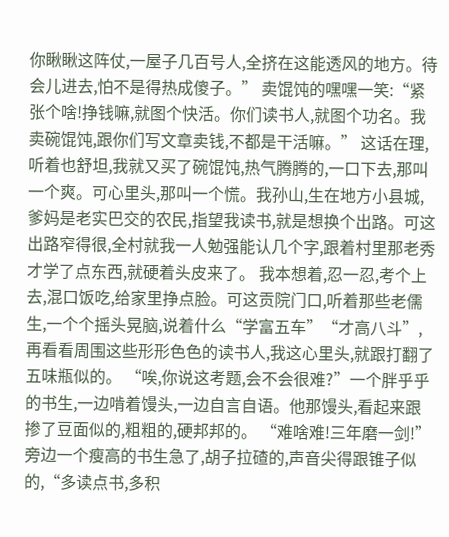你瞅瞅这阵仗,一屋子几百号人,全挤在这能透风的地方。待会儿进去,怕不是得热成傻子。” 卖馄饨的嘿嘿一笑:“紧张个啥!挣钱嘛,就图个快活。你们读书人,就图个功名。我卖碗馄饨,跟你们写文章卖钱,不都是干活嘛。” 这话在理,听着也舒坦,我就又买了碗馄饨,热气腾腾的,一口下去,那叫一个爽。可心里头,那叫一个慌。我孙山,生在地方小县城,爹妈是老实巴交的农民,指望我读书,就是想换个出路。可这出路窄得很,全村就我一人勉强能认几个字,跟着村里那老秀才学了点东西,就硬着头皮来了。 我本想着,忍一忍,考个上去,混口饭吃,给家里挣点脸。可这贡院门口,听着那些老儒生,一个个摇头晃脑,说着什么“学富五车”“才高八斗”,再看看周围这些形形色色的读书人,我这心里头,就跟打翻了五味瓶似的。 “唉,你说这考题,会不会很难?”一个胖乎乎的书生,一边啃着馒头,一边自言自语。他那馒头,看起来跟掺了豆面似的,粗粗的,硬邦邦的。 “难啥难!三年磨一剑!”旁边一个瘦高的书生急了,胡子拉碴的,声音尖得跟锥子似的,“多读点书,多积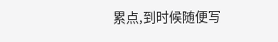累点,到时候随便写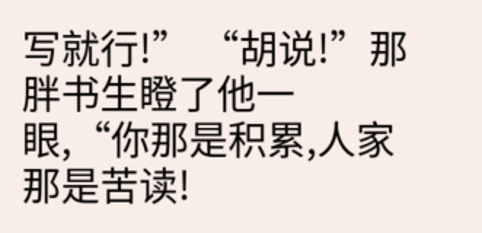写就行!” “胡说!”那胖书生瞪了他一眼,“你那是积累,人家那是苦读!